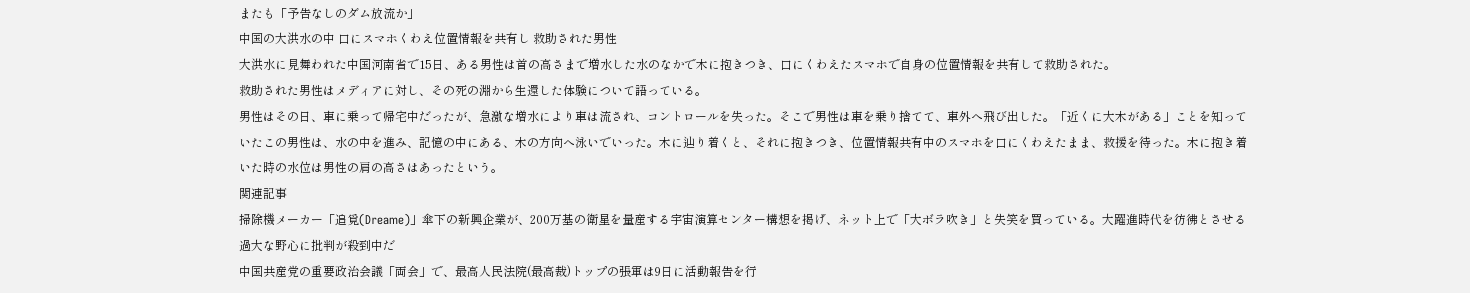またも「予告なしのダム放流か」
中国の大洪水の中 口にスマホくわえ位置情報を共有し 救助された男性
大洪水に見舞われた中国河南省で15日、ある男性は首の高さまで増水した水のなかで木に抱きつき、口にくわえたスマホで自身の位置情報を共有して救助された。
救助された男性はメディアに対し、その死の淵から生還した体験について語っている。
男性はその日、車に乗って帰宅中だったが、急激な増水により車は流され、コントロールを失った。そこで男性は車を乗り捨てて、車外へ飛び出した。「近くに大木がある」ことを知っていたこの男性は、水の中を進み、記憶の中にある、木の方向へ泳いでいった。木に辿り着くと、それに抱きつき、位置情報共有中のスマホを口にくわえたまま、救援を待った。木に抱き着いた時の水位は男性の肩の高さはあったという。
関連記事
掃除機メーカー「追覓(Dreame)」傘下の新興企業が、200万基の衛星を量産する宇宙演算センター構想を掲げ、ネット上で「大ボラ吹き」と失笑を買っている。大躍進時代を彷彿とさせる過大な野心に批判が殺到中だ
中国共産党の重要政治会議「両会」で、最高人民法院(最高裁)トップの張軍は9日に活動報告を行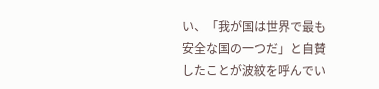い、「我が国は世界で最も安全な国の一つだ」と自賛したことが波紋を呼んでい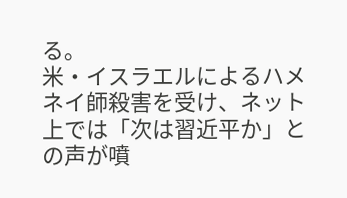る。
米・イスラエルによるハメネイ師殺害を受け、ネット上では「次は習近平か」との声が噴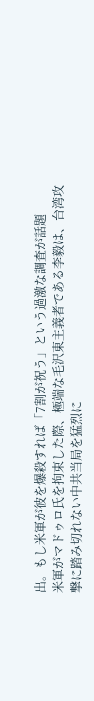出。もし米軍が彼を爆殺すれば「7割が祝う」という過激な調査が話題
米軍がマドゥロ氏を拘束した際、極端な毛沢東主義者である李毅は、台湾攻撃に踏み切れない中共当局を猛烈に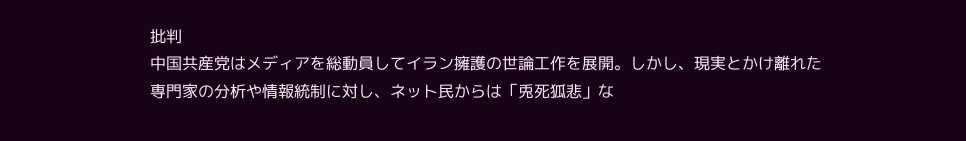批判
中国共産党はメディアを総動員してイラン擁護の世論工作を展開。しかし、現実とかけ離れた専門家の分析や情報統制に対し、ネット民からは「兎死狐悲」な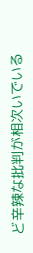ど辛辣な批判が相次いでいる